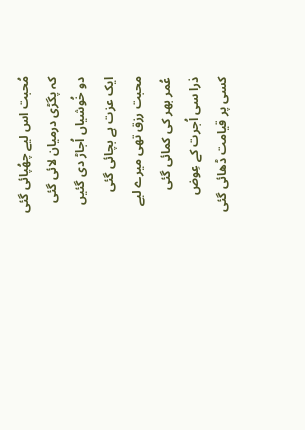مُحبت اس لیے چھُپائی گئی
کہ پگڑی درمیان لائی گئی
دو خُوشیاں اُجاڑ دی گئیں
ایک عزت ہے بچائی گئی
محبت رزق تھی میرے لیے
عُمر بھر کی کمائی گئی
ذرا سی اُجرت کے عِوض
کسی پر قیامت ڈھائی گئی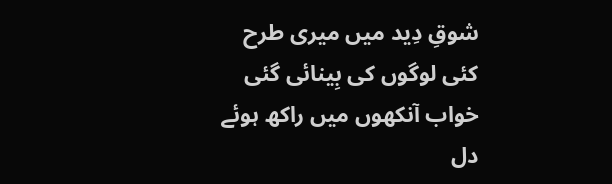شوقِ دِید میں میری طرح
کئی لوگوں کی بِینائی گئی
خواب آنکھوں میں راکھ ہوئے
دل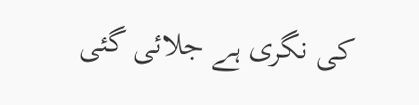کی نگری ہے جلائی گئی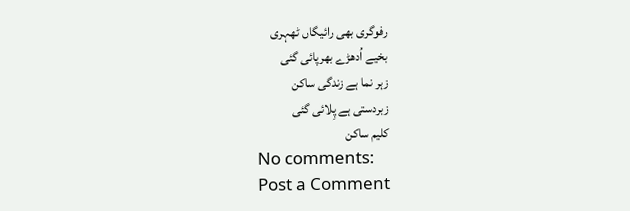رفوگری بھی رائیگاں ٹھہری
بخیے اُدھڑے بھرپائی گئی
زہر نما ہے زندگی ساکن
زبردستی ہے پِلائی گئی
کلیم ساکن
No comments:
Post a Comment